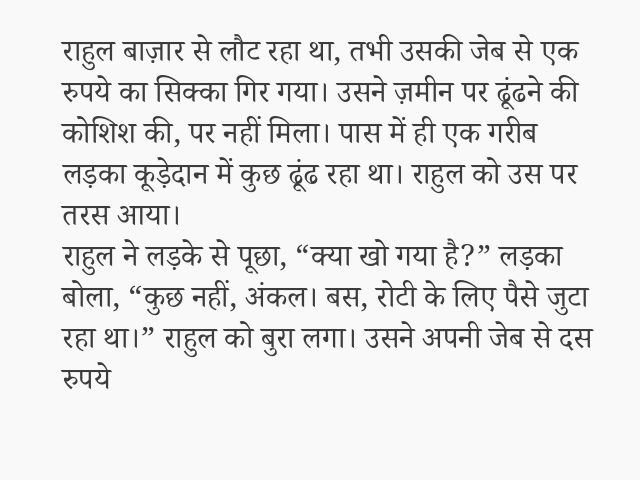राहुल बाज़ार से लौट रहा था, तभी उसकी जेब से एक रुपये का सिक्का गिर गया। उसने ज़मीन पर ढूंढने की कोशिश की, पर नहीं मिला। पास में ही एक गरीब लड़का कूड़ेदान में कुछ ढूंढ रहा था। राहुल को उस पर तरस आया।
राहुल ने लड़के से पूछा, “क्या खो गया है?” लड़का बोला, “कुछ नहीं, अंकल। बस, रोटी के लिए पैसे जुटा रहा था।” राहुल को बुरा लगा। उसने अपनी जेब से दस रुपये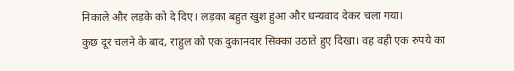निकाले और लड़के को दे दिए। लड़का बहुत खुश हुआ और धन्यवाद देकर चला गया।
कुछ दूर चलने के बाद, राहुल को एक दुकानदार सिक्का उठाते हुए दिखा। वह वही एक रुपये का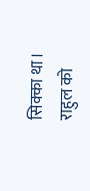सिक्का था। राहुल को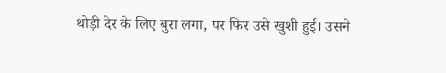थोड़ी देर के लिए बुरा लगा, पर फिर उसे खुशी हुई। उसने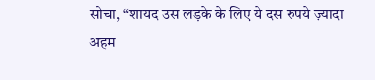सोचा, “शायद उस लड़के के लिए ये दस रुपये ज़्यादा अहम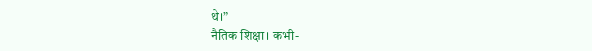थे।”
नैतिक शिक्षा। कभी-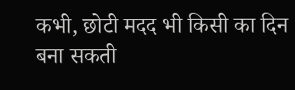कभी, छोटी मदद भी किसी का दिन बना सकती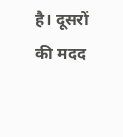है। दूसरों की मदद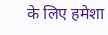के लिए हमेशा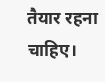तैयार रहना चाहिए।